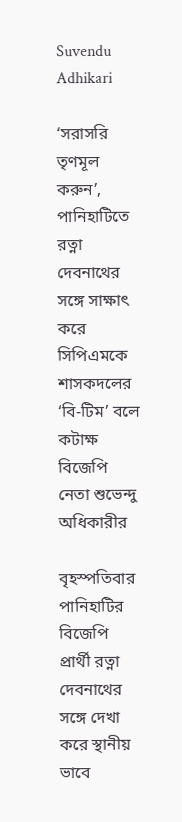Suvendu Adhikari

‘সরাসরি তৃণমূল করুন’, পানিহাটিতে রত্না দেবনাথের সঙ্গে সাক্ষাৎ করে সিপিএমকে শাসকদলের ‘বি-টিম’ বলে কটাক্ষ বিজেপি নেতা শুভেন্দু অধিকারীর

বৃহস্পতিবার পানিহাটির বিজেপি প্রার্থী রত্না দেবনাথের সঙ্গে দেখা করে স্থানীয় ভাবে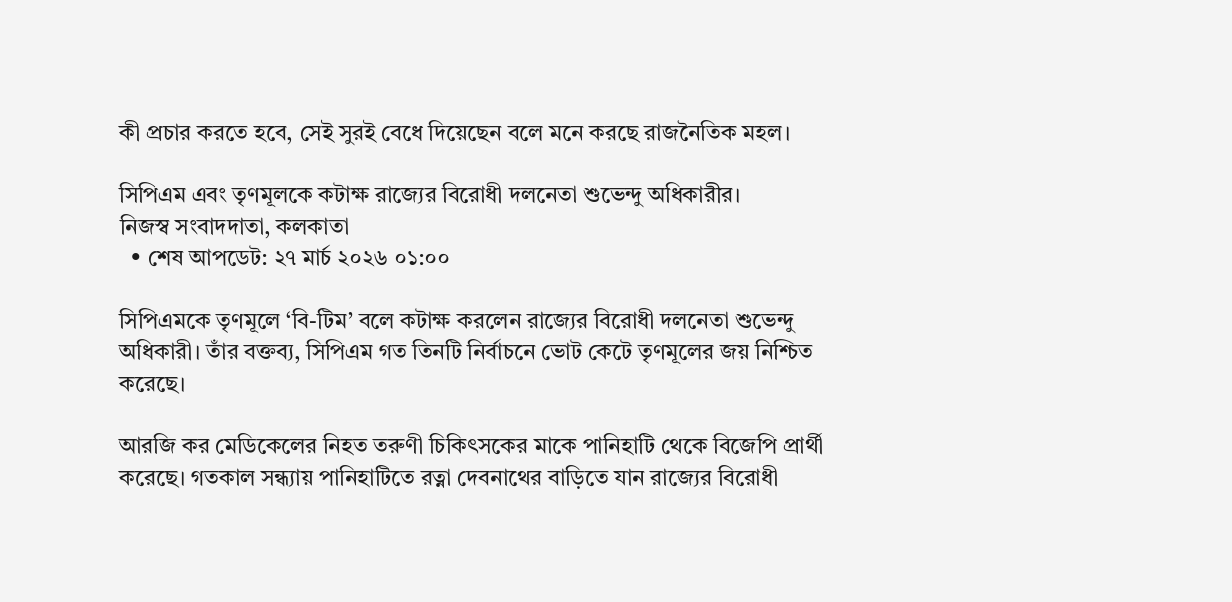কী প্রচার করতে হবে, সেই সুরই বেধে দিয়েছেন বলে মনে করছে রাজনৈতিক মহল।

সিপিএম এবং তৃণমূলকে কটাক্ষ রাজ‍্যের বিরোধী দলনেতা শুভেন্দু অধিকারীর।
নিজস্ব সংবাদদাতা, কলকাতা
  • শেষ আপডেট: ২৭ মার্চ ২০২৬ ০১:০০

সিপিএমকে তৃণমূলে ‘বি-টিম’ বলে কটাক্ষ করলেন রাজ‍্যের বিরোধী দলনেতা শুভেন্দু অধিকারী। তাঁর বক্তব‍্য, সিপিএম গত তিনটি নির্বাচনে ভোট কেটে তৃণমূলের জয় নিশ্চিত করেছে।

আরজি কর মেডিকেলের নিহত তরুণী চিকিৎসকের মাকে পানিহাটি থেকে বিজেপি প্রার্থী করেছে। গতকাল সন্ধ্যায় পানিহাটিতে রত্না দেবনাথের বাড়িতে যান রাজ্যের বিরোধী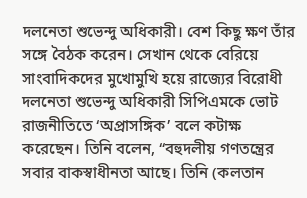দলনেতা শুভেন্দু অধিকারী। বেশ কিছু ক্ষণ তাঁর সঙ্গে বৈঠক করেন। সেখান থেকে বেরিয়ে সাংবাদিকদের মুখোমুখি হয়ে রাজ্যের বিরোধী দলনেতা শুভেন্দু অধিকারী সিপিএমকে ভোট রাজনীতিতে ‘অপ্রাসঙ্গিক’ বলে কটাক্ষ করেছেন। তিনি বলেন, “বহুদলীয় গণতন্ত্রের সবার বাকস্বাধীনতা আছে। তিনি (কলতান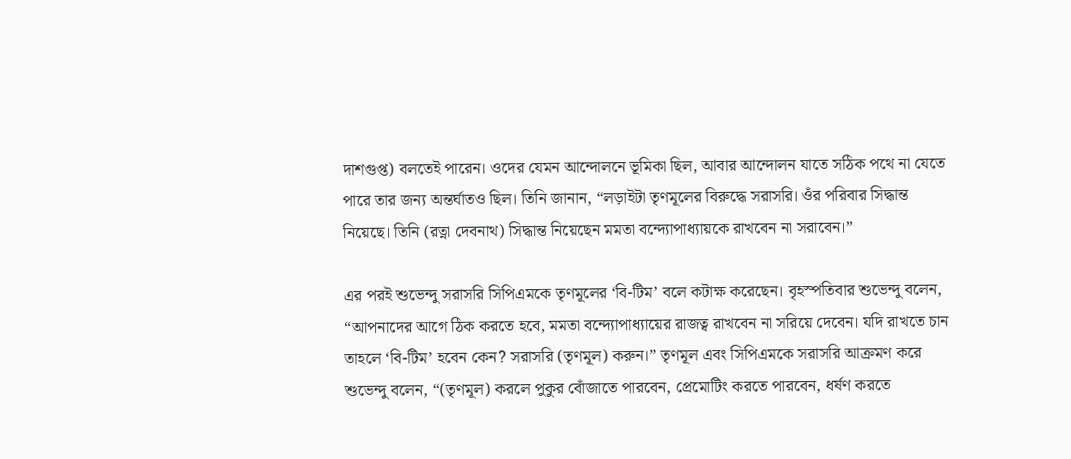দাশগুপ্ত) বলতেই পারেন। ওদের যেমন আন্দোলনে ভূমিকা ছিল, আবার আন্দোলন যাতে সঠিক পথে না যেতে পারে তার জন্য অন্তর্ঘাতও ছিল। তিনি জানান, “লড়াইটা তৃণমূলের বিরুদ্ধে সরাসরি। ওঁর পরিবার সিদ্ধান্ত নিয়েছে। তিনি (রত্না দেবনাথ) সিদ্ধান্ত নিয়েছেন মমতা বন্দ্যোপাধ্যায়কে রাখবেন না সরাবেন।”

এর পরই শুভেন্দু সরাসরি সিপিএমকে তৃণমূলের ‘বি-টিম’ বলে কটাক্ষ করেছেন। বৃহস্পতিবার শুভেন্দু বলেন, “আপনাদের আগে ঠিক করতে হবে, মমতা বন্দ্যোপাধ্যায়ের রাজত্ব রাখবেন না সরিয়ে দেবেন। যদি রাখতে চান তাহলে ‘বি-টিম’ হবেন কেন? সরাসরি (তৃণমূল) করুন।” তৃণমূল এবং সিপিএমকে সরাসরি আক্রমণ করে শুভেন্দু বলেন, “(তৃণমূল) করলে পুকুর বোঁজাতে পারবেন, প্রেমোটিং করতে পারবেন, ধর্ষণ করতে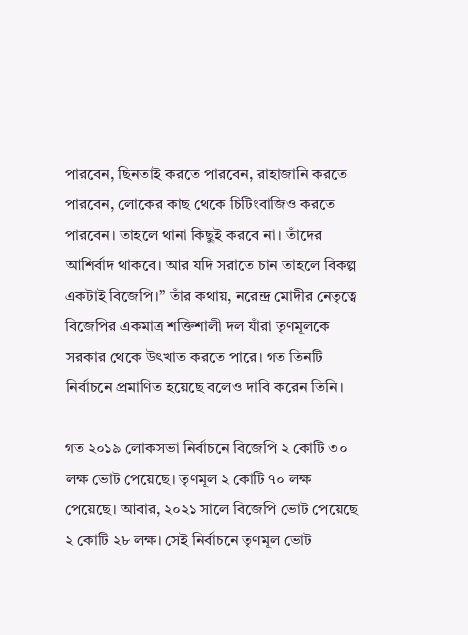পারবেন, ছিনতাই করতে পারবেন, রাহাজানি করতে পারবেন, লোকের কাছ থেকে চিটিংবাজিও করতে পারবেন। তাহলে থানা কিছুই করবে না। তাঁদের আশির্বাদ থাকবে। আর যদি সরাতে চান তাহলে বিকল্প একটাই বিজেপি।” তাঁর কথায়, নরেন্দ্র মোদীর নেতৃত্বে বিজেপির একমাত্র শক্তিশালী দল যাঁরা তৃণমূলকে সরকার থেকে উৎখাত করতে পারে। গত তিনটি নির্বাচনে প্রমাণিত হয়েছে বলেও দাবি করেন তিনি।

গত ২০১৯ লোকসভা নির্বাচনে বিজেপি ২ কোটি ৩০ লক্ষ ভোট পেয়েছে। তৃণমূল ২ কোটি ৭০ লক্ষ পেয়েছে। আবার, ২০২১ সালে বিজেপি ভোট পেয়েছে ২ কোটি ২৮ লক্ষ। সেই নির্বাচনে তৃণমূল ভোট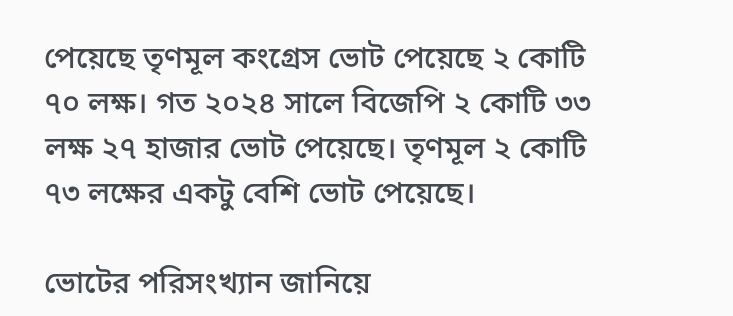পেয়েছে তৃণমূল কংগ্রেস ভোট পেয়েছে ২ কোটি ৭০ লক্ষ। গত ২০২৪ সালে বিজেপি ২ কোটি ৩৩ লক্ষ ২৭ হাজার ভোট পেয়েছে। তৃণমূল ২ কোটি ৭৩ লক্ষের একটু বেশি ভোট পেয়েছে।

ভোটের পরিসংখ্যান জানিয়ে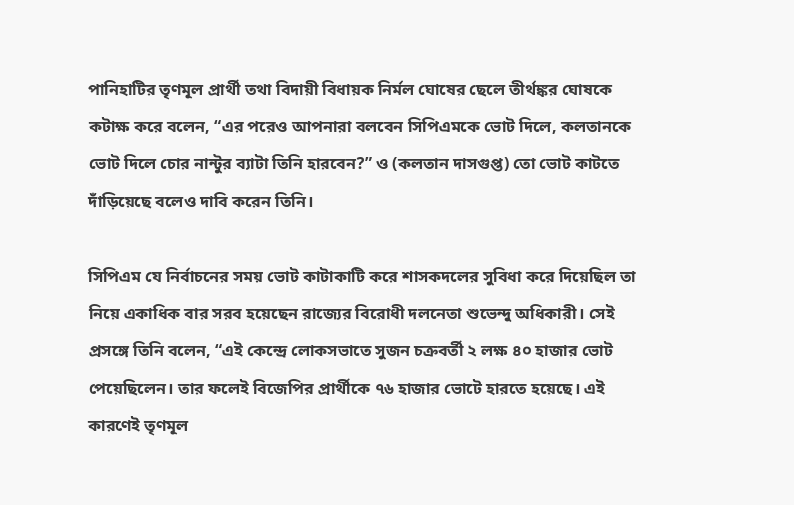পানিহাটির তৃণমূল প্রার্থী তথা বিদায়ী বিধায়ক নির্মল ঘোষের ছেলে তীর্থঙ্কর ঘোষকে কটাক্ষ করে বলেন, “এর পরেও আপনারা বলবেন সিপিএমকে ভোট দিলে, কলতানকে ভোট দিলে চোর নান্টুর ব‍্যাটা তিনি হারবেন?” ও (কলতান দাসগুপ্ত) তো ভোট কাটতে দাঁড়িয়েছে বলেও দাবি করেন তিনি।

সিপিএম যে নির্বাচনের সময় ভোট কাটাকাটি করে শাসকদলের সুবিধা করে দিয়েছিল তা নিয়ে একাধিক বার সরব হয়েছেন রাজ্যের বিরোধী দলনেতা শুভেন্দু অধিকারী। সেই প্রসঙ্গে তিনি বলেন, “এই কেন্দ্রে লোকসভাতে সুজন চক্রবর্তী ২ লক্ষ ৪০ হাজার ভোট পেয়েছিলেন। তার ফলেই বিজেপির প্রার্থীকে ৭৬ হাজার ভোটে হারতে হয়েছে। এই কারণেই তৃণমূল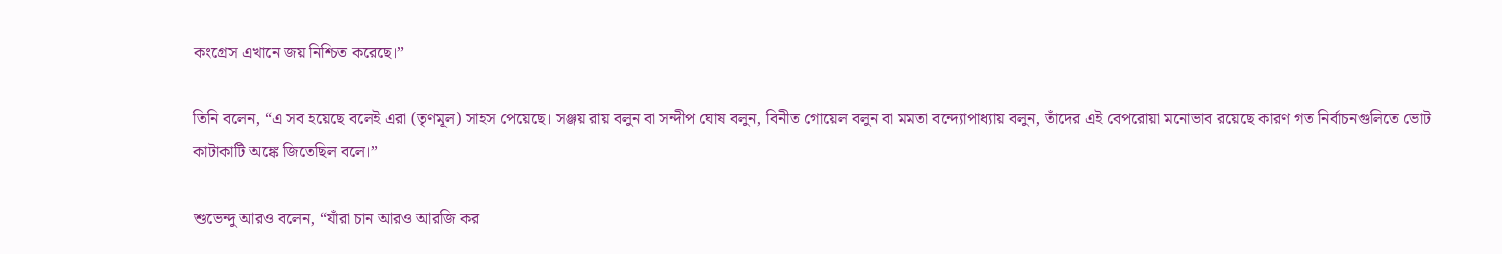কংগ্রেস এখানে জয় নিশ্চিত করেছে।”

তিনি বলেন, “এ সব হয়েছে বলেই এরা (তৃণমূল) সাহস পেয়েছে। সঞ্জয় রায় বলুন বা সন্দীপ ঘোষ বলুন, বিনীত গোয়েল বলুন বা মমতা বন্দ্যোপাধ্যায় বলুন, তাঁদের এই বেপরোয়া মনোভাব রয়েছে কারণ গত নির্বাচনগুলিতে ভোট কাটাকাটি অঙ্কে জিতেছিল বলে।”

শুভেন্দু আরও বলেন, “যাঁরা চান আরও আরজি কর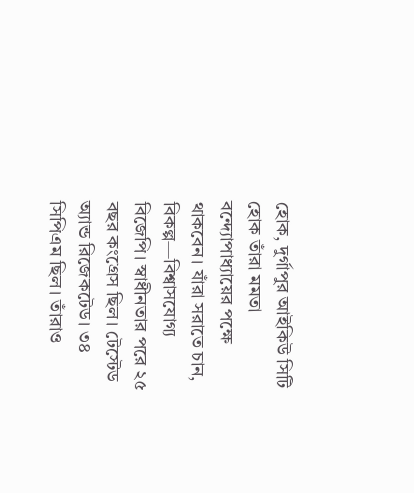হোক, দুর্গাপুর আইকিউ সিটি হোক তাঁরা মমতা বন্দ্যোপাধ্যায়ের পক্ষে থাকবেন। যাঁরা সরাতে চান, বিকল্প—বিশ্বাসযোগ্য বিজেপি। স্বাধীনতার পরে ২৫ বছর কংগ্রেস ছিল। টেস্টেড অ‍্যান্ড রিজেকটেড। ৩৪ সিপিএম ছিল। তাঁরাও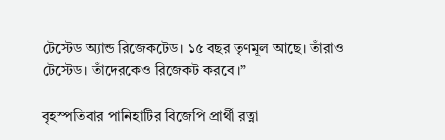টেস্টেড অ‍্যান্ড রিজেকটেড। ১৫ বছর তৃণমূল আছে। তাঁরাও টেস্টেড। তাঁদেরকেও রিজেকট করবে।”

বৃহস্পতিবার পানিহাটির বিজেপি প্রার্থী রত্না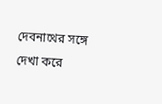দেবনাথের সঙ্গে দেখা করে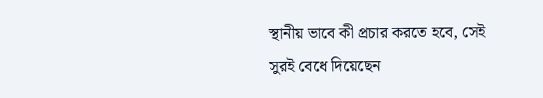স্থানীয় ভাবে কী প্রচার করতে হবে, সেই সুরই বেধে দিয়েছেন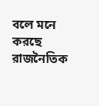বলে মনে করছে রাজনৈতিক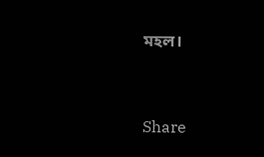মহল।


Share